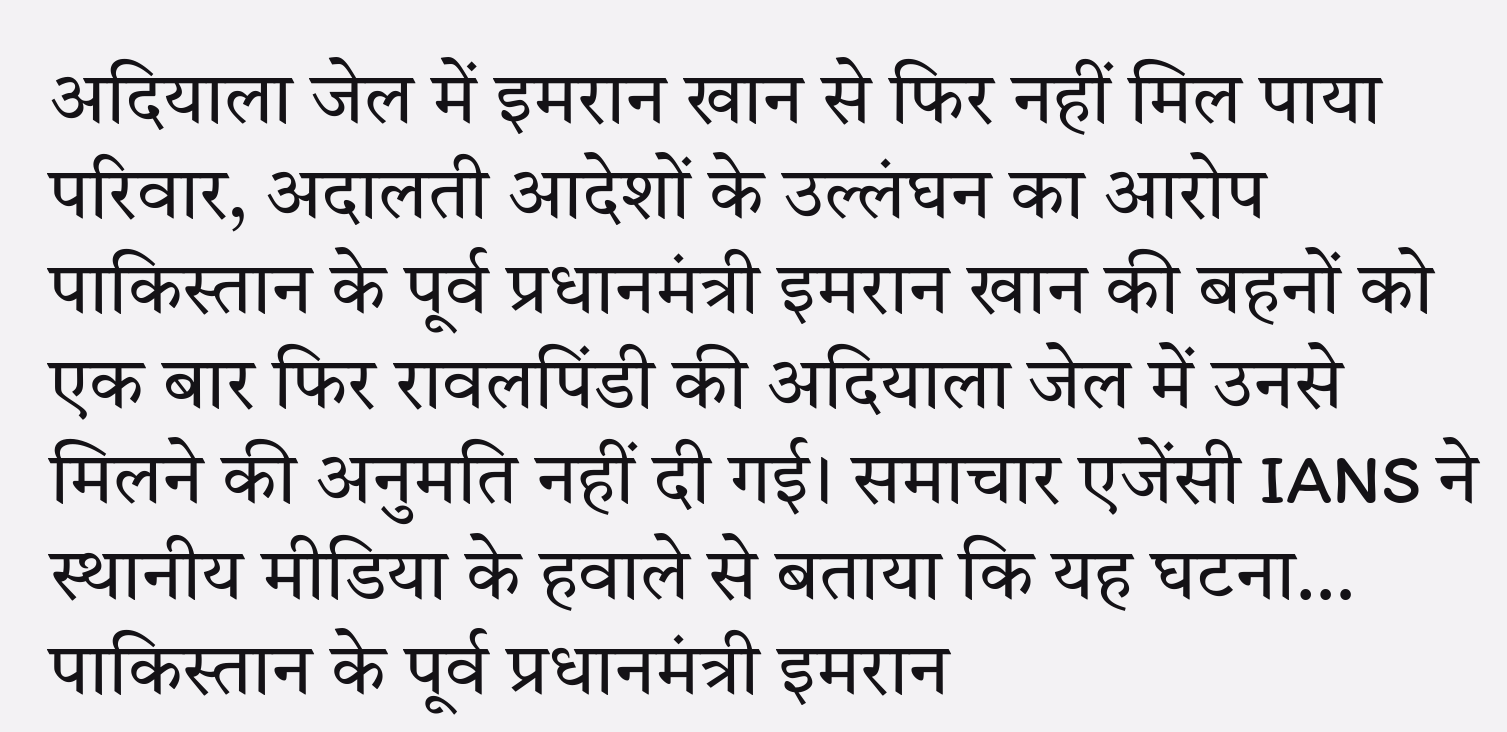अदियाला जेल में इमरान खान से फिर नहीं मिल पाया परिवार, अदालती आदेशों के उल्लंघन का आरोप
पाकिस्तान के पूर्व प्रधानमंत्री इमरान खान की बहनों को एक बार फिर रावलपिंडी की अदियाला जेल में उनसे मिलने की अनुमति नहीं दी गई। समाचार एजेंसी IANS ने स्थानीय मीडिया के हवाले से बताया कि यह घटना…
पाकिस्तान के पूर्व प्रधानमंत्री इमरान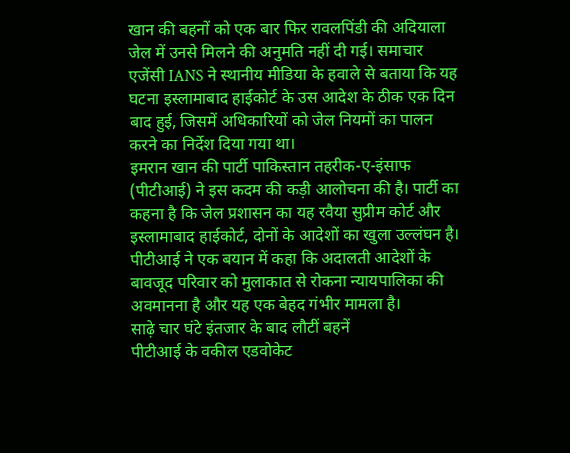खान की बहनों को एक बार फिर रावलपिंडी की अदियाला जेल में उनसे मिलने की अनुमति नहीं दी गई। समाचार एजेंसी IANS ने स्थानीय मीडिया के हवाले से बताया कि यह घटना इस्लामाबाद हाईकोर्ट के उस आदेश के ठीक एक दिन बाद हुई, जिसमें अधिकारियों को जेल नियमों का पालन करने का निर्देश दिया गया था।
इमरान खान की पार्टी पाकिस्तान तहरीक-ए-इंसाफ (पीटीआई) ने इस कदम की कड़ी आलोचना की है। पार्टी का कहना है कि जेल प्रशासन का यह रवैया सुप्रीम कोर्ट और इस्लामाबाद हाईकोर्ट, दोनों के आदेशों का खुला उल्लंघन है। पीटीआई ने एक बयान में कहा कि अदालती आदेशों के बावजूद परिवार को मुलाकात से रोकना न्यायपालिका की अवमानना है और यह एक बेहद गंभीर मामला है।
साढ़े चार घंटे इंतजार के बाद लौटीं बहनें
पीटीआई के वकील एडवोकेट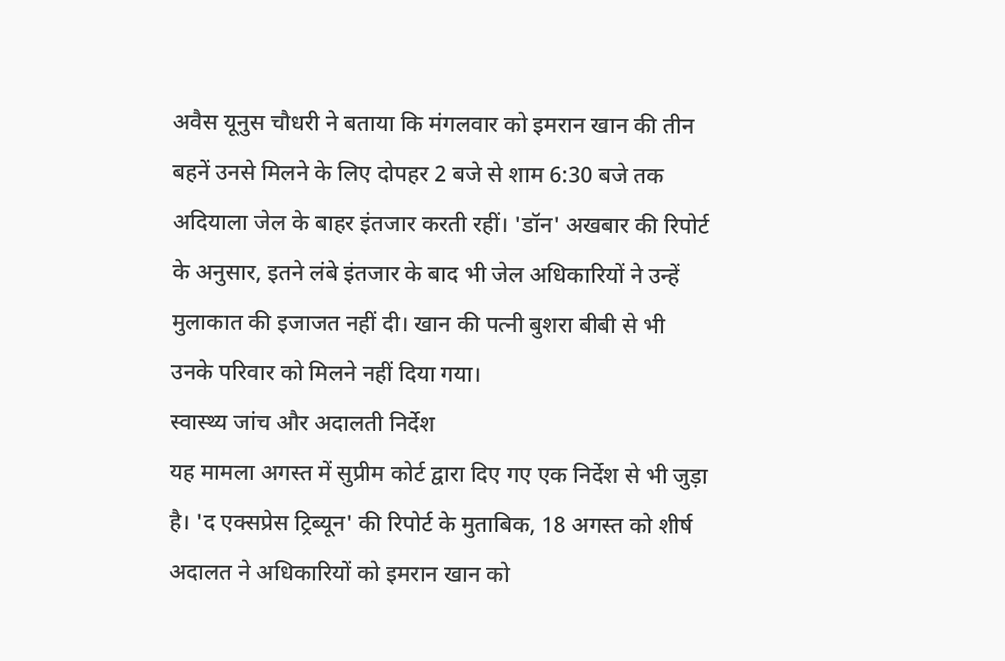अवैस यूनुस चौधरी ने बताया कि मंगलवार को इमरान खान की तीन बहनें उनसे मिलने के लिए दोपहर 2 बजे से शाम 6:30 बजे तक अदियाला जेल के बाहर इंतजार करती रहीं। 'डॉन' अखबार की रिपोर्ट के अनुसार, इतने लंबे इंतजार के बाद भी जेल अधिकारियों ने उन्हें मुलाकात की इजाजत नहीं दी। खान की पत्नी बुशरा बीबी से भी उनके परिवार को मिलने नहीं दिया गया।
स्वास्थ्य जांच और अदालती निर्देश
यह मामला अगस्त में सुप्रीम कोर्ट द्वारा दिए गए एक निर्देश से भी जुड़ा है। 'द एक्सप्रेस ट्रिब्यून' की रिपोर्ट के मुताबिक, 18 अगस्त को शीर्ष अदालत ने अधिकारियों को इमरान खान को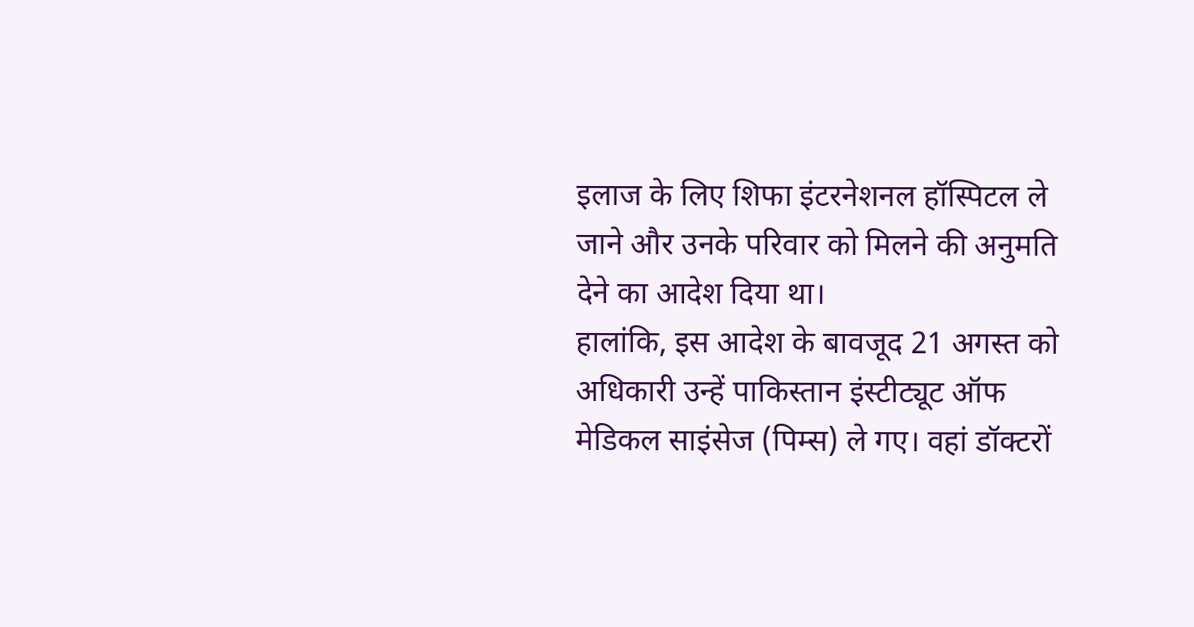इलाज के लिए शिफा इंटरनेशनल हॉस्पिटल ले जाने और उनके परिवार को मिलने की अनुमति देने का आदेश दिया था।
हालांकि, इस आदेश के बावजूद 21 अगस्त को अधिकारी उन्हें पाकिस्तान इंस्टीट्यूट ऑफ मेडिकल साइंसेज (पिम्स) ले गए। वहां डॉक्टरों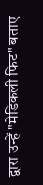द्वारा उन्हें "मेडिकली फिट" बताए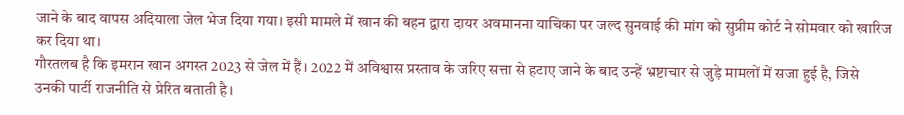जाने के बाद वापस अदियाला जेल भेज दिया गया। इसी मामले में खान की बहन द्वारा दायर अवमानना याचिका पर जल्द सुनवाई की मांग को सुप्रीम कोर्ट ने सोमवार को खारिज कर दिया था।
गौरतलब है कि इमरान खान अगस्त 2023 से जेल में हैं। 2022 में अविश्वास प्रस्ताव के जरिए सत्ता से हटाए जाने के बाद उन्हें भ्रष्टाचार से जुड़े मामलों में सजा हुई है, जिसे उनकी पार्टी राजनीति से प्रेरित बताती है।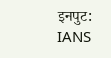इनपुट: IANS